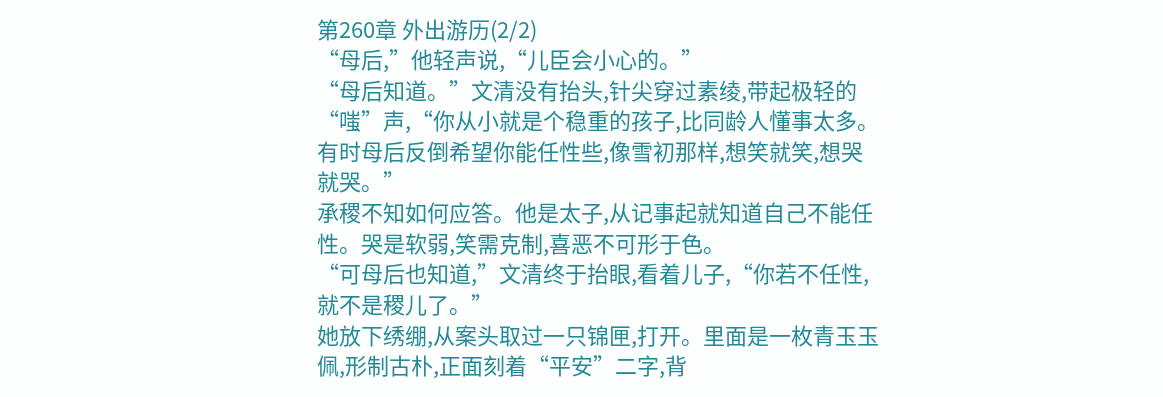第260章 外出游历(2/2)
“母后,”他轻声说,“儿臣会小心的。”
“母后知道。”文清没有抬头,针尖穿过素绫,带起极轻的“嗤”声,“你从小就是个稳重的孩子,比同龄人懂事太多。有时母后反倒希望你能任性些,像雪初那样,想笑就笑,想哭就哭。”
承稷不知如何应答。他是太子,从记事起就知道自己不能任性。哭是软弱,笑需克制,喜恶不可形于色。
“可母后也知道,”文清终于抬眼,看着儿子,“你若不任性,就不是稷儿了。”
她放下绣绷,从案头取过一只锦匣,打开。里面是一枚青玉玉佩,形制古朴,正面刻着“平安”二字,背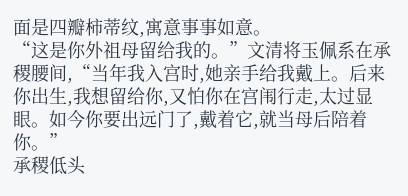面是四瓣柿蒂纹,寓意事事如意。
“这是你外祖母留给我的。”文清将玉佩系在承稷腰间,“当年我入宫时,她亲手给我戴上。后来你出生,我想留给你,又怕你在宫闱行走,太过显眼。如今你要出远门了,戴着它,就当母后陪着你。”
承稷低头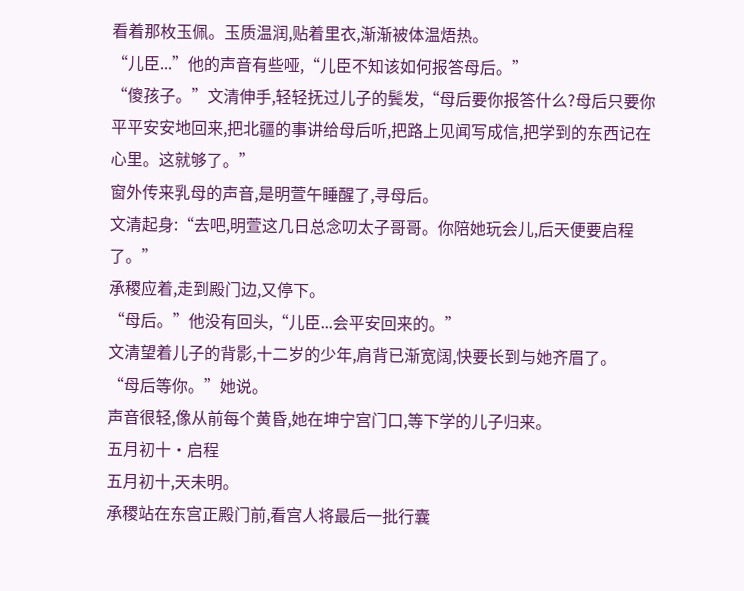看着那枚玉佩。玉质温润,贴着里衣,渐渐被体温焐热。
“儿臣...”他的声音有些哑,“儿臣不知该如何报答母后。”
“傻孩子。”文清伸手,轻轻抚过儿子的鬓发,“母后要你报答什么?母后只要你平平安安地回来,把北疆的事讲给母后听,把路上见闻写成信,把学到的东西记在心里。这就够了。”
窗外传来乳母的声音,是明萱午睡醒了,寻母后。
文清起身:“去吧,明萱这几日总念叨太子哥哥。你陪她玩会儿,后天便要启程了。”
承稷应着,走到殿门边,又停下。
“母后。”他没有回头,“儿臣...会平安回来的。”
文清望着儿子的背影,十二岁的少年,肩背已渐宽阔,快要长到与她齐眉了。
“母后等你。”她说。
声音很轻,像从前每个黄昏,她在坤宁宫门口,等下学的儿子归来。
五月初十·启程
五月初十,天未明。
承稷站在东宫正殿门前,看宫人将最后一批行囊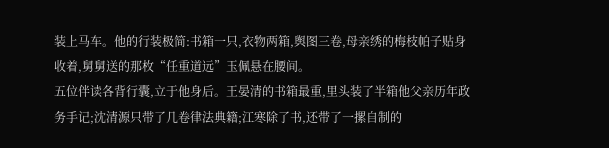装上马车。他的行装极简:书箱一只,衣物两箱,舆图三卷,母亲绣的梅枝帕子贴身收着,舅舅送的那枚“任重道远”玉佩悬在腰间。
五位伴读各背行囊,立于他身后。王晏清的书箱最重,里头装了半箱他父亲历年政务手记;沈清源只带了几卷律法典籍;江寒除了书,还带了一摞自制的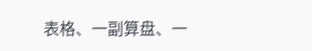表格、一副算盘、一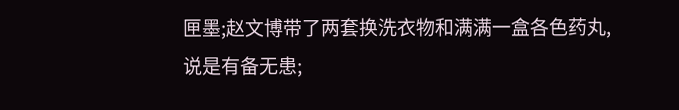匣墨;赵文博带了两套换洗衣物和满满一盒各色药丸,说是有备无患;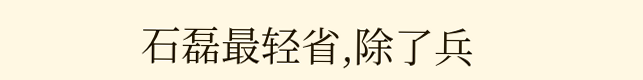石磊最轻省,除了兵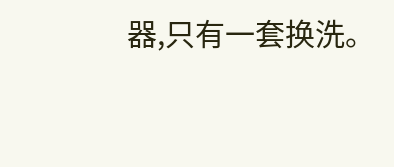器,只有一套换洗。